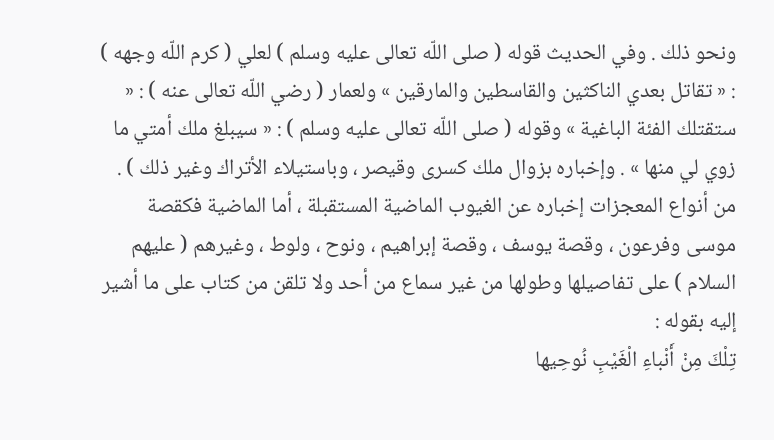ونحو ذلك . وفي الحديث قوله ( صلى اللّه تعالى عليه وسلم ) لعلي ( كرم اللّه وجهه ) : « تقاتل بعدي الناكثين والقاسطين والمارقين » ولعمار ( رضي اللّه تعالى عنه ) : « ستقتلك الفئة الباغية » وقوله ( صلى اللّه تعالى عليه وسلم ) : « سيبلغ ملك أمتي ما زوي لي منها » . وإخباره بزوال ملك كسرى وقيصر ، وباستيلاء الأتراك وغير ذلك ) .
من أنواع المعجزات إخباره عن الغيوب الماضية المستقبلة ، أما الماضية فكقصة موسى وفرعون ، وقصة يوسف ، وقصة إبراهيم ، ونوح ، ولوط ، وغيرهم ( عليهم السلام ) على تفاصيلها وطولها من غير سماع من أحد ولا تلقن من كتاب على ما أشير إليه بقوله :
تِلْكَ مِنْ أَنْباءِ الْغَيْبِ نُوحِيها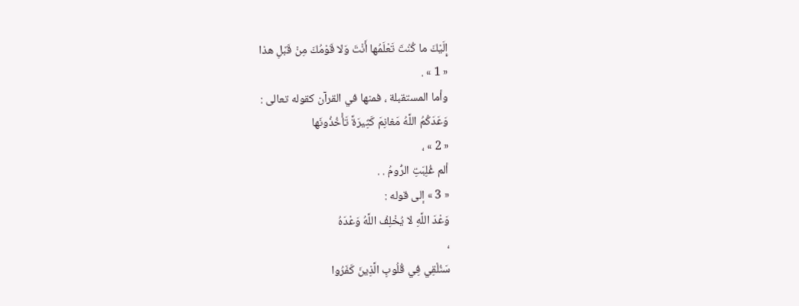إِلَيْكَ ما كُنْتَ تَعْلَمُها أَنْتَ وَلا قَوْمُكَ مِنْ قَبْلِ هذا
« 1 » .
وأما المستقبلة ، فمنها في القرآن كقوله تعالى :
وَعَدَكُمُ اللَّهُ مَغانِمَ كَثِيرَةً تَأْخُذُونَها
« 2 » ،
ألم غُلِبَتِ الرُّومُ . .
« 3 » إلى قوله :
وَعْدَ اللَّهِ لا يُخْلِفُ اللَّهُ وَعْدَهُ
،
سَنُلْقِي فِي قُلُوبِ الَّذِينَ كَفَرُوا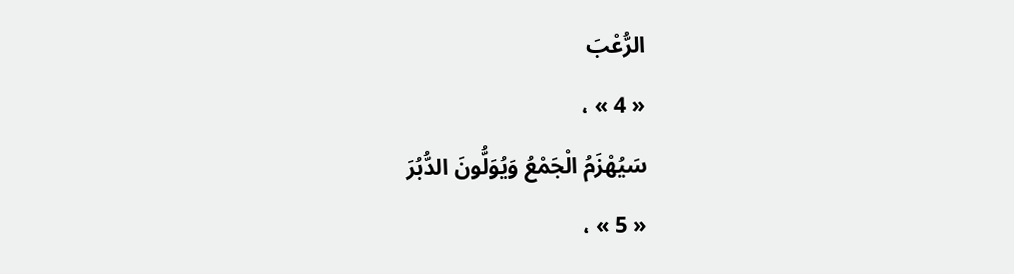الرُّعْبَ
« 4 » ،
سَيُهْزَمُ الْجَمْعُ وَيُوَلُّونَ الدُّبُرَ
« 5 » ،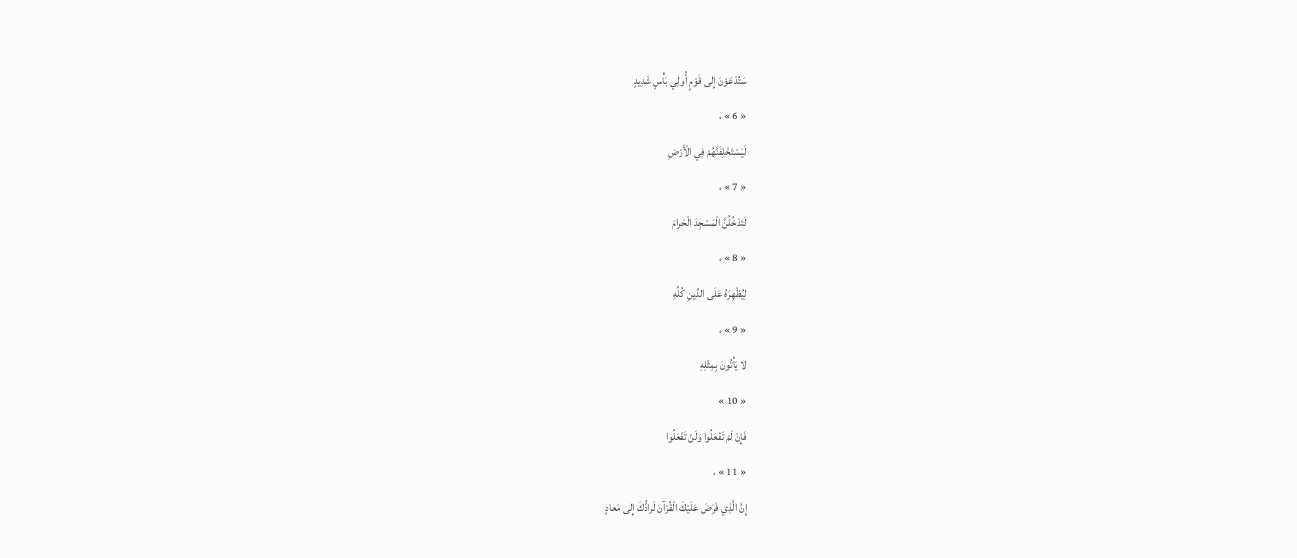سَتُدْعَوْنَ إِلى قَوْمٍ أُولِي بَأْسٍ شَدِيدٍ
« 6 » ،
لَيَسْتَخْلِفَنَّهُمْ فِي الْأَرْضِ
« 7 » ،
لَتَدْخُلُنَّ الْمَسْجِدَ الْحَرامَ
« 8 » ،
لِيُظْهِرَهُ عَلَى الدِّينِ كُلِّهِ
« 9 » ،
لا يَأْتُونَ بِمِثْلِهِ
« 10 »
فَإِنْ لَمْ تَفْعَلُوا وَلَنْ تَفْعَلُوا
« 11 » ،
إِنَّ الَّذِي فَرَضَ عَلَيْكَ الْقُرْآنَ لَرادُّكَ إِلى مَعادٍ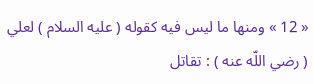« 12 » ومنها ما ليس فيه كقوله ( عليه السلام ) لعلي ( رضي اللّه عنه ) : تقاتل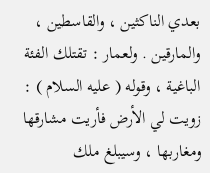بعدي الناكثين ، والقاسطين ، والمارقين . ولعمار : تقتلك الفئة الباغية ، وقوله ( عليه السلام ) : زويت لي الأرض فأريت مشارقها ومغاربها ، وسيبلغ ملك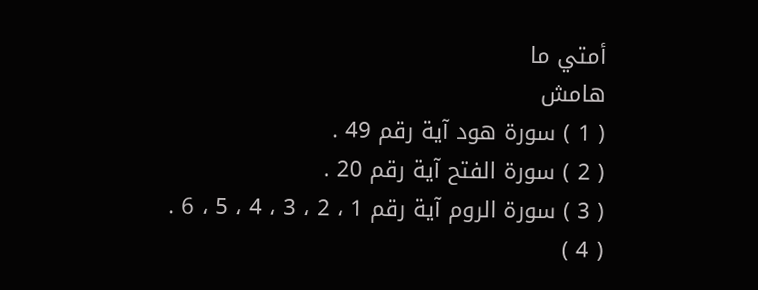أمتي ما
هامش
( 1 ) سورة هود آية رقم 49 .
( 2 ) سورة الفتح آية رقم 20 .
( 3 ) سورة الروم آية رقم 1 ، 2 ، 3 ، 4 ، 5 ، 6 .
( 4 )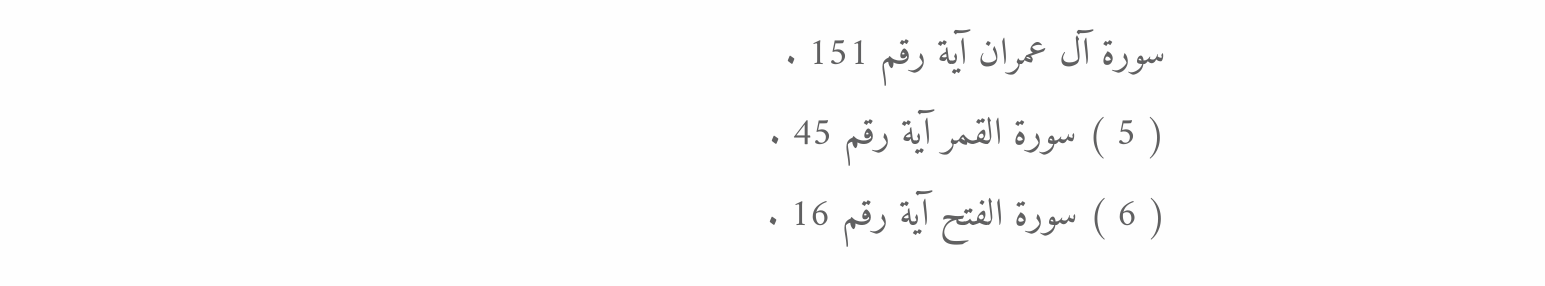سورة آل عمران آية رقم 151 .
( 5 ) سورة القمر آية رقم 45 .
( 6 ) سورة الفتح آية رقم 16 .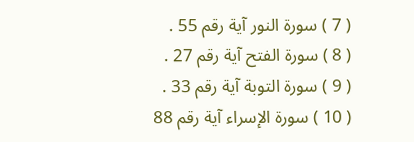( 7 ) سورة النور آية رقم 55 .
( 8 ) سورة الفتح آية رقم 27 .
( 9 ) سورة التوبة آية رقم 33 .
( 10 ) سورة الإسراء آية رقم 88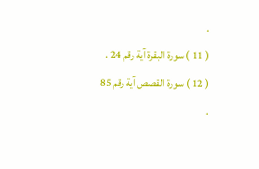.
( 11 ) سورة البقرة آية رقم 24 .
( 12 ) سورة القصص آية رقم 85 .